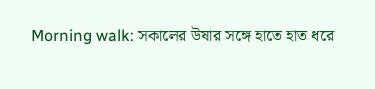Morning walk: সকালের উষার সঙ্গে হাতে হাত ধরে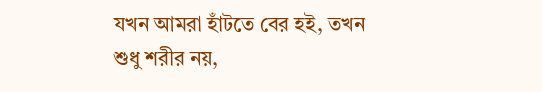যখন আমরা হাঁটতে বের হই, তখন শুধু শরীর নয়,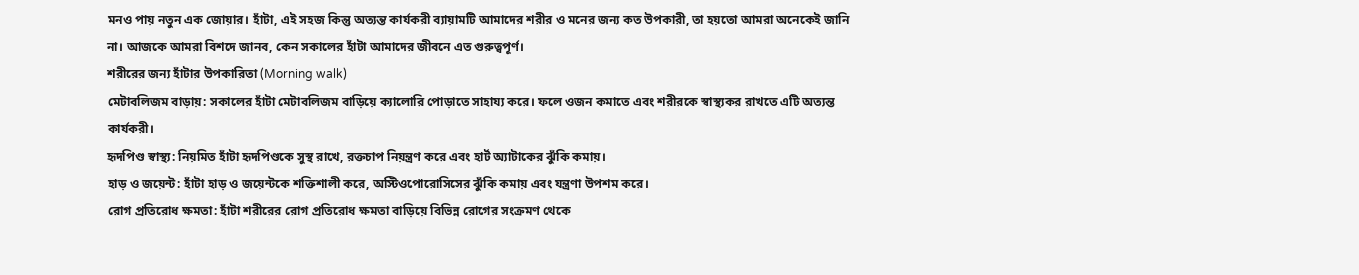মনও পায় নতুন এক জোয়ার। হাঁটা, এই সহজ কিন্তু অত্যন্ত কার্যকরী ব্যায়ামটি আমাদের শরীর ও মনের জন্য কত উপকারী, তা হয়তো আমরা অনেকেই জানি না। আজকে আমরা বিশদে জানব, কেন সকালের হাঁটা আমাদের জীবনে এত গুরুত্বপূর্ণ।
শরীরের জন্য হাঁটার উপকারিতা (Morning walk)
মেটাবলিজম বাড়ায়: সকালের হাঁটা মেটাবলিজম বাড়িয়ে ক্যালোরি পোড়াতে সাহায্য করে। ফলে ওজন কমাতে এবং শরীরকে স্বাস্থ্যকর রাখতে এটি অত্যন্ত কার্যকরী।
হৃদপিণ্ড স্বাস্থ্য: নিয়মিত হাঁটা হৃদপিণ্ডকে সুস্থ রাখে, রক্তচাপ নিয়ন্ত্রণ করে এবং হার্ট অ্যাটাকের ঝুঁকি কমায়।
হাড় ও জয়েন্ট: হাঁটা হাড় ও জয়েন্টকে শক্তিশালী করে, অস্টিওপোরোসিসের ঝুঁকি কমায় এবং যন্ত্রণা উপশম করে।
রোগ প্রতিরোধ ক্ষমতা: হাঁটা শরীরের রোগ প্রতিরোধ ক্ষমতা বাড়িয়ে বিভিন্ন রোগের সংক্রমণ থেকে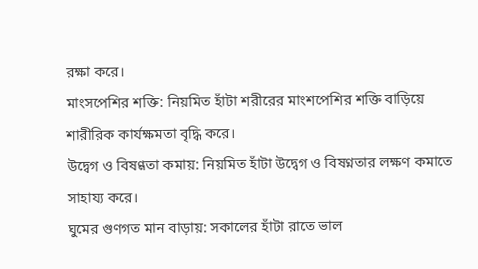রক্ষা করে।
মাংসপেশির শক্তি: নিয়মিত হাঁটা শরীরের মাংশপেশির শক্তি বাড়িয়ে শারীরিক কার্যক্ষমতা বৃদ্ধি করে।
উদ্বেগ ও বিষণ্ণতা কমায়: নিয়মিত হাঁটা উদ্বেগ ও বিষণ্নতার লক্ষণ কমাতে সাহায্য করে।
ঘুমের গুণগত মান বাড়ায়: সকালের হাঁটা রাতে ভাল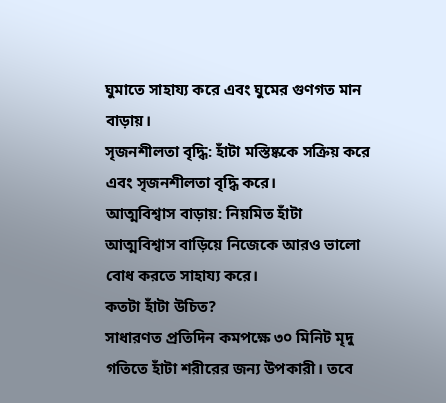ঘুমাতে সাহায্য করে এবং ঘুমের গুণগত মান বাড়ায়।
সৃজনশীলতা বৃদ্ধি: হাঁটা মস্তিষ্ককে সক্রিয় করে এবং সৃজনশীলতা বৃদ্ধি করে।
আত্মবিশ্বাস বাড়ায়: নিয়মিত হাঁটা আত্মবিশ্বাস বাড়িয়ে নিজেকে আরও ভালো বোধ করতে সাহায্য করে।
কতটা হাঁটা উচিত?
সাধারণত প্রতিদিন কমপক্ষে ৩০ মিনিট মৃদু গতিতে হাঁটা শরীরের জন্য উপকারী। তবে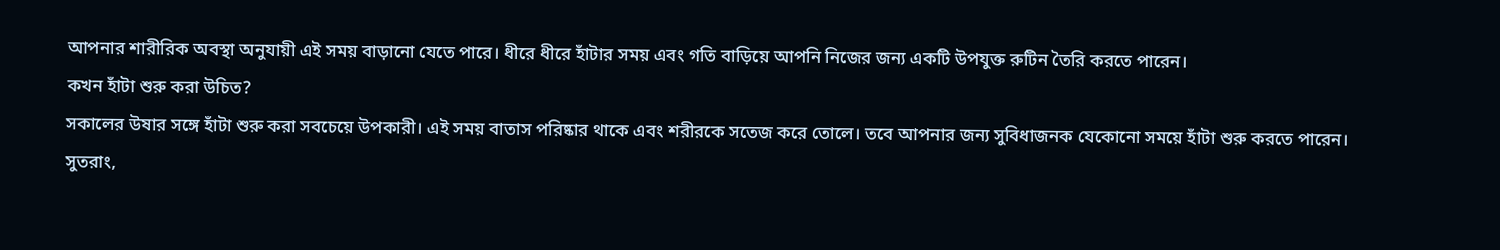আপনার শারীরিক অবস্থা অনুযায়ী এই সময় বাড়ানো যেতে পারে। ধীরে ধীরে হাঁটার সময় এবং গতি বাড়িয়ে আপনি নিজের জন্য একটি উপযুক্ত রুটিন তৈরি করতে পারেন।
কখন হাঁটা শুরু করা উচিত?
সকালের উষার সঙ্গে হাঁটা শুরু করা সবচেয়ে উপকারী। এই সময় বাতাস পরিষ্কার থাকে এবং শরীরকে সতেজ করে তোলে। তবে আপনার জন্য সুবিধাজনক যেকোনো সময়ে হাঁটা শুরু করতে পারেন।
সুতরাং,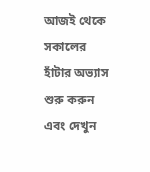আজই থেকে সকালের হাঁটার অভ্যাস শুরু করুন এবং দেখুন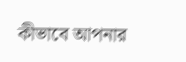কীভাবে আপনার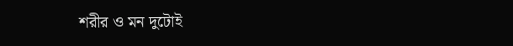শরীর ও মন দুটোই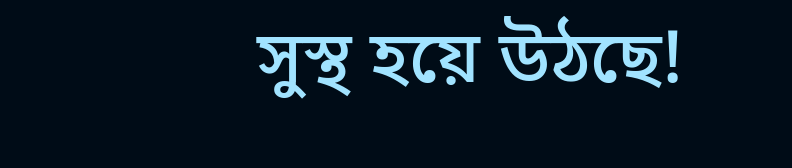সুস্থ হয়ে উঠছে!